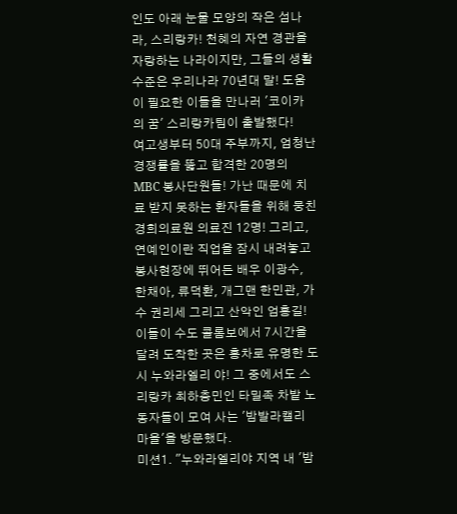인도 아래 눈물 모양의 작은 섬나라, 스리랑카! 천혜의 자연 경관을 자랑하는 나라이지만, 그들의 생활수준은 우리나라 70년대 말! 도움이 필요한 이들을 만나러 '코이카의 꿈' 스리랑카팀이 출발했다!
여고생부터 50대 주부까지, 엄청난 경쟁률을 뚫고 합격한 20명의 MBC 봉사단원들! 가난 때문에 치료 받지 못하는 환자들을 위해 뭉친 경희의료원 의료진 12명! 그리고, 연예인이란 직업을 잠시 내려놓고 봉사현장에 뛰어든 배우 이광수, 한채아, 류덕환, 개그맨 한민관, 가수 권리세 그리고 산악인 엄홍길!
이들이 수도 콜롬보에서 7시간을 달려 도착한 곳은 홍차로 유명한 도시 누와라엘리 야! 그 중에서도 스리랑카 최하층민인 타밀족 차밭 노동자들이 모여 사는 '밤발라캘리 마을'을 방문했다.
미션1. "누와라엘리야 지역 내 '밤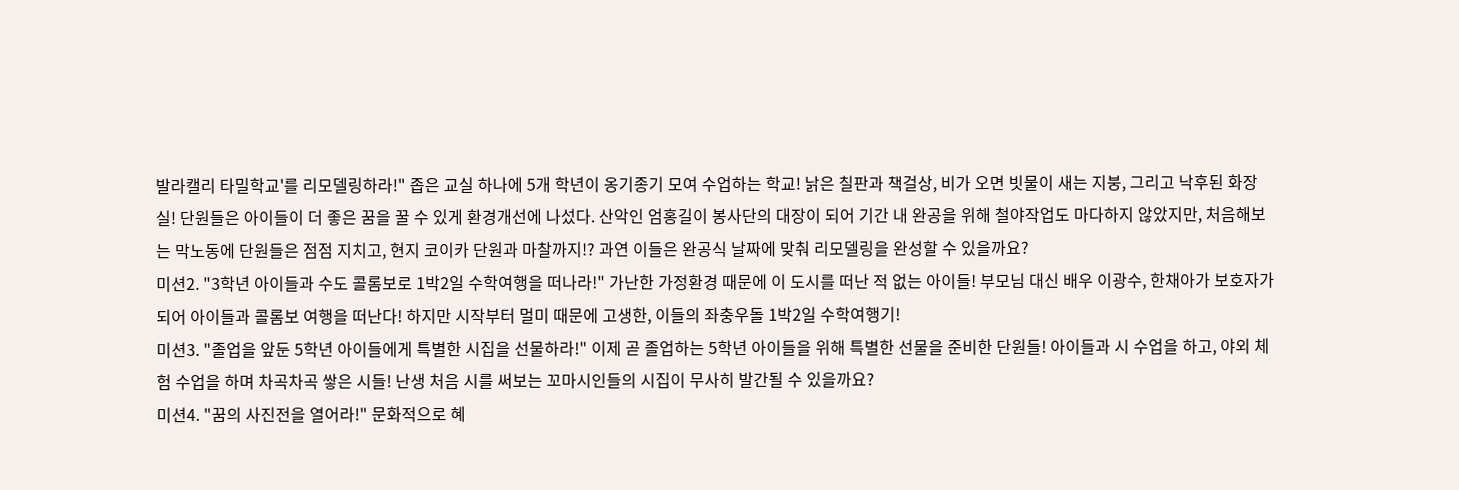발라캘리 타밀학교'를 리모델링하라!" 좁은 교실 하나에 5개 학년이 옹기종기 모여 수업하는 학교! 낡은 칠판과 책걸상, 비가 오면 빗물이 새는 지붕, 그리고 낙후된 화장실! 단원들은 아이들이 더 좋은 꿈을 꿀 수 있게 환경개선에 나섰다. 산악인 엄홍길이 봉사단의 대장이 되어 기간 내 완공을 위해 철야작업도 마다하지 않았지만, 처음해보는 막노동에 단원들은 점점 지치고, 현지 코이카 단원과 마찰까지!? 과연 이들은 완공식 날짜에 맞춰 리모델링을 완성할 수 있을까요?
미션2. "3학년 아이들과 수도 콜롬보로 1박2일 수학여행을 떠나라!" 가난한 가정환경 때문에 이 도시를 떠난 적 없는 아이들! 부모님 대신 배우 이광수, 한채아가 보호자가 되어 아이들과 콜롬보 여행을 떠난다! 하지만 시작부터 멀미 때문에 고생한, 이들의 좌충우돌 1박2일 수학여행기!
미션3. "졸업을 앞둔 5학년 아이들에게 특별한 시집을 선물하라!" 이제 곧 졸업하는 5학년 아이들을 위해 특별한 선물을 준비한 단원들! 아이들과 시 수업을 하고, 야외 체험 수업을 하며 차곡차곡 쌓은 시들! 난생 처음 시를 써보는 꼬마시인들의 시집이 무사히 발간될 수 있을까요?
미션4. "꿈의 사진전을 열어라!" 문화적으로 혜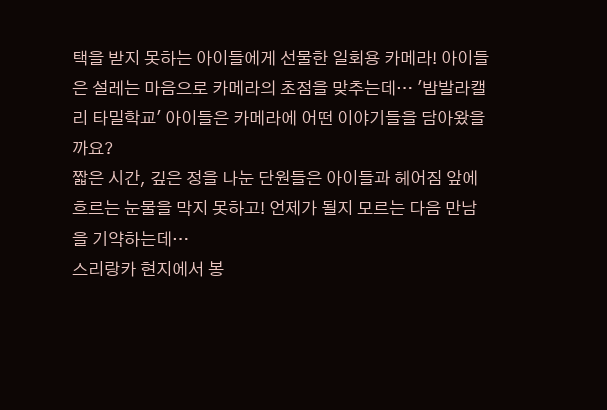택을 받지 못하는 아이들에게 선물한 일회용 카메라! 아이들은 설레는 마음으로 카메라의 초점을 맞추는데… '밤발라캘리 타밀학교' 아이들은 카메라에 어떤 이야기들을 담아왔을까요?
짧은 시간, 깊은 정을 나눈 단원들은 아이들과 헤어짐 앞에 흐르는 눈물을 막지 못하고! 언제가 될지 모르는 다음 만남을 기약하는데…
스리랑카 현지에서 봉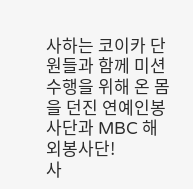사하는 코이카 단원들과 함께 미션 수행을 위해 온 몸을 던진 연예인봉사단과 MBC 해외봉사단!
사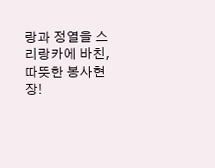랑과 정열을 스리랑카에 바친, 따뜻한 봉사현장!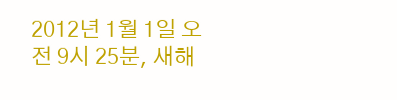2012년 1월 1일 오전 9시 25분, 새해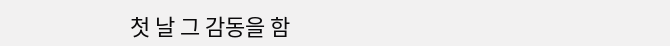첫 날 그 감동을 함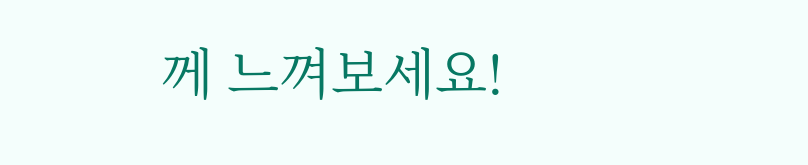께 느껴보세요!